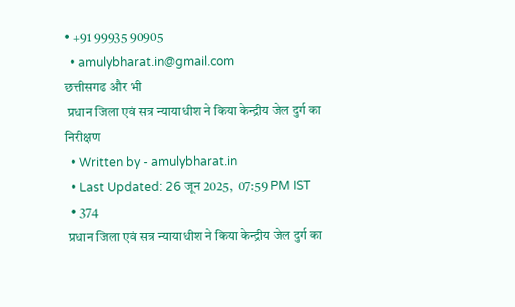• +91 99935 90905
  • amulybharat.in@gmail.com
छत्तीसगढ और भी
 प्रधान जिला एवं सत्र न्यायाधीश ने किया केन्द्रीय जेल दुर्ग का निरीक्षण
  • Written by - amulybharat.in
  • Last Updated: 26 जून 2025,  07:59 PM IST
  • 374
 प्रधान जिला एवं सत्र न्यायाधीश ने किया केन्द्रीय जेल दुर्ग का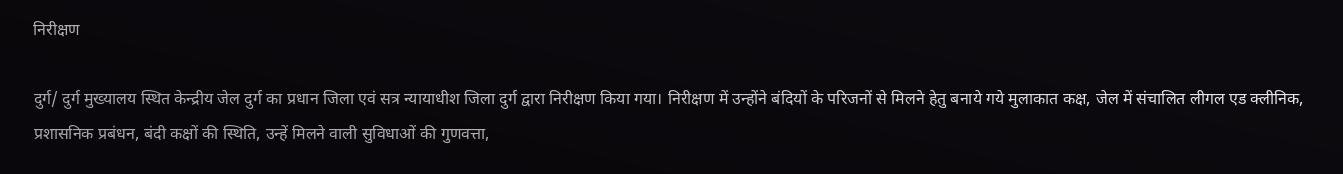निरीक्षण

दुर्ग/ दुर्ग मुख्यालय स्थित केन्द्रीय जेल दुर्ग का प्रधान जिला एवं सत्र न्यायाधीश जिला दुर्ग द्वारा निरीक्षण किया गया। निरीक्षण में उन्होंने बंदियों के परिजनों से मिलने हेतु बनाये गये मुलाकात कक्ष, जेल में संचालित लीगल एड क्लीनिक, प्रशासनिक प्रबंधन, बंदी कक्षों की स्थिति, उन्हें मिलने वाली सुविधाओं की गुणवत्ता,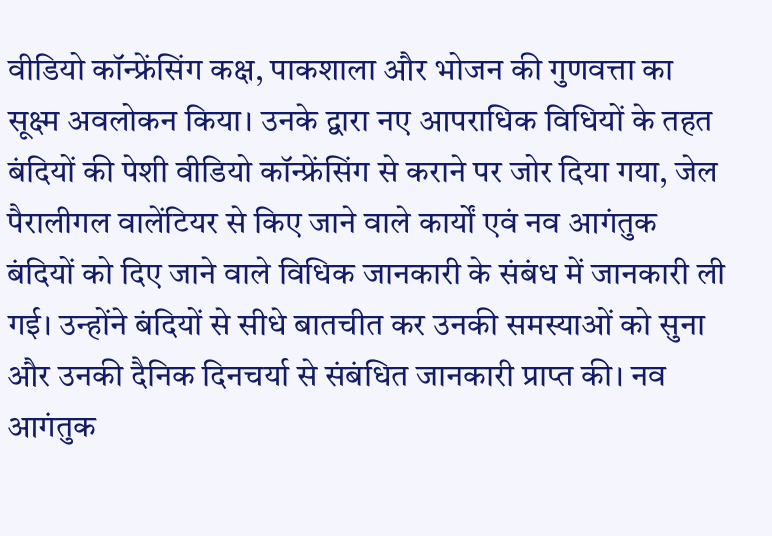वीडियो कॉन्फ्रेंसिंग कक्ष, पाकशाला और भोजन की गुणवत्ता का सूक्ष्म अवलोकन किया। उनके द्वारा नए आपराधिक विधियों के तहत बंदियों की पेशी वीडियो कॉन्फ्रेंसिंग से कराने पर जोर दिया गया, जेल पैरालीगल वालेंटियर से किए जाने वाले कार्यों एवं नव आगंतुक बंदियों को दिए जाने वाले विधिक जानकारी के संबंध में जानकारी ली गई। उन्होंने बंदियों से सीधे बातचीत कर उनकी समस्याओं को सुना और उनकी दैनिक दिनचर्या से संबंधित जानकारी प्राप्त की। नव आगंतुक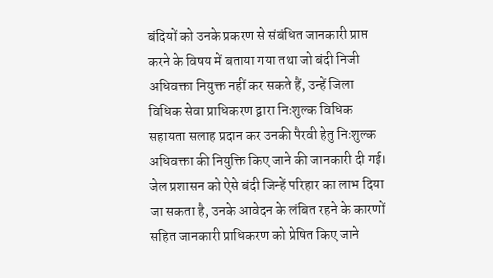बंदियों को उनके प्रकरण से संबंधित जानकारी प्राप्त करने के विषय में बताया गया तथा जो बंदी निजी अधिवक्ता नियुक्त नहीं कर सकते हैं, उन्हें जिला विधिक सेवा प्राधिकरण द्वारा निःशुल्क विधिक सहायता सलाह प्रदान कर उनकी पैरवी हेतु निःशुल्क अधिवक्ता की नियुक्ति किए जाने की जानकारी दी गई। जेल प्रशासन को ऐसे बंदी जिन्हें परिहार का लाभ दिया जा सकता है, उनके आवेदन के लंबित रहने के कारणों सहित जानकारी प्राधिकरण को प्रेषित किए जाने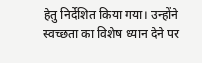हेतु निर्देशित किया गया। उन्होंने स्वच्छता का विशेष ध्यान देने पर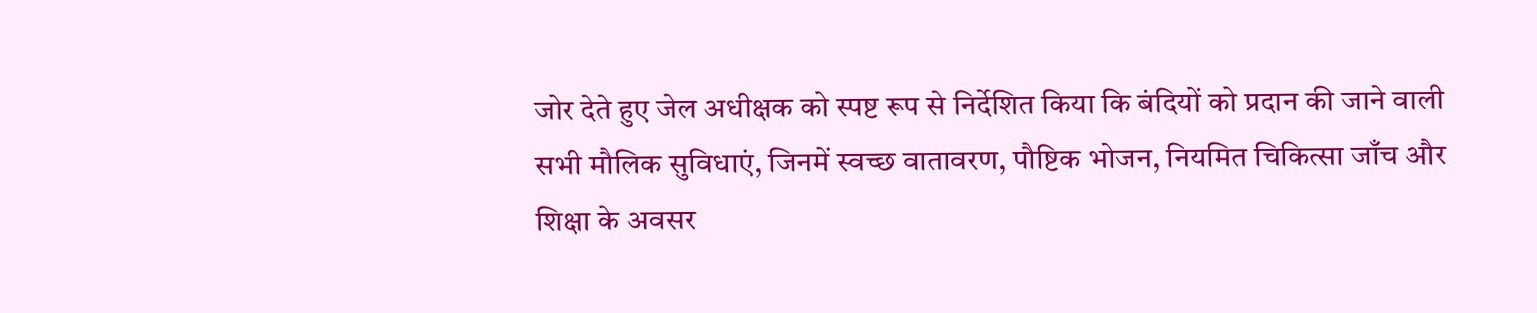जोर देते हुए जेल अधीक्षक को स्पष्ट रूप से निर्देशित किया कि बंदियों को प्रदान की जाने वाली सभी मौलिक सुविधाएं, जिनमें स्वच्छ वातावरण, पौष्टिक भोजन, नियमित चिकित्सा जाँच और शिक्षा के अवसर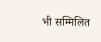भी सम्मिलित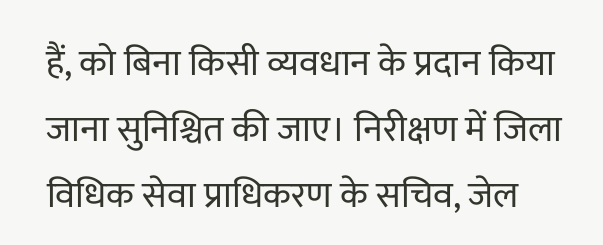हैं, को बिना किसी व्यवधान के प्रदान किया जाना सुनिश्चित की जाए। निरीक्षण में जिला विधिक सेवा प्राधिकरण के सचिव, जेल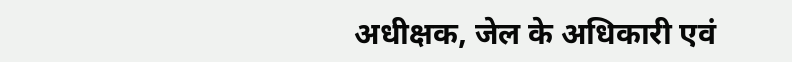अधीक्षक, जेल के अधिकारी एवं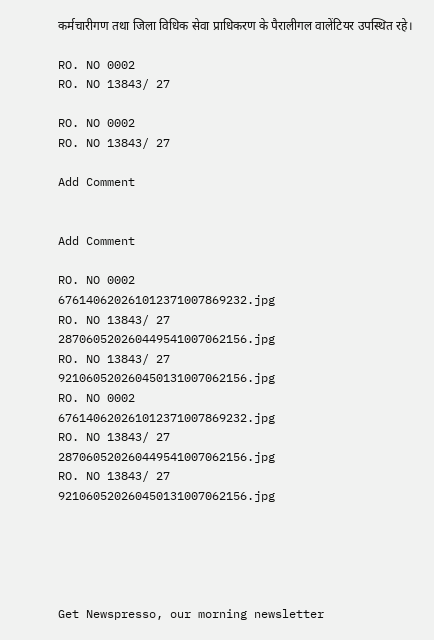कर्मचारीगण तथा जिला विधिक सेवा प्राधिकरण के पैरालीगल वालेंटियर उपस्थित रहे।

RO. NO 0002
RO. NO 13843/ 27

RO. NO 0002
RO. NO 13843/ 27

Add Comment


Add Comment

RO. NO 0002
676140620261012371007869232.jpg
RO. NO 13843/ 27
287060520260449541007062156.jpg
RO. NO 13843/ 27
921060520260450131007062156.jpg
RO. NO 0002
676140620261012371007869232.jpg
RO. NO 13843/ 27
287060520260449541007062156.jpg
RO. NO 13843/ 27
921060520260450131007062156.jpg





Get Newspresso, our morning newsletter